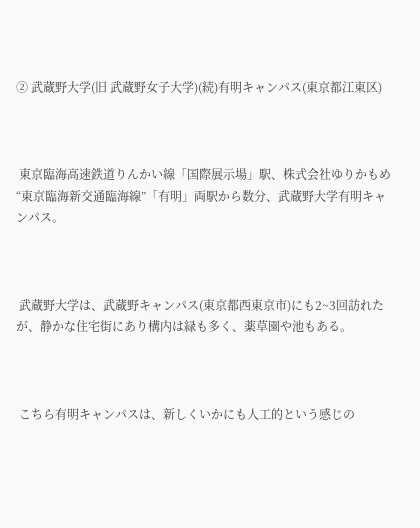② 武蔵野大学(旧 武蔵野女子大学)(続)有明キャンパス(東京都江東区)



 東京臨海高速鉄道りんかい線「国際展示場」駅、株式会社ゆりかもめ“東京臨海新交通臨海線”「有明」両駅から数分、武蔵野大学有明キャンパス。



 武蔵野大学は、武蔵野キャンパス(東京都西東京市)にも2~3回訪れたが、静かな住宅街にあり構内は緑も多く、薬草園や池もある。



 こちら有明キャンパスは、新しくいかにも人工的という感じの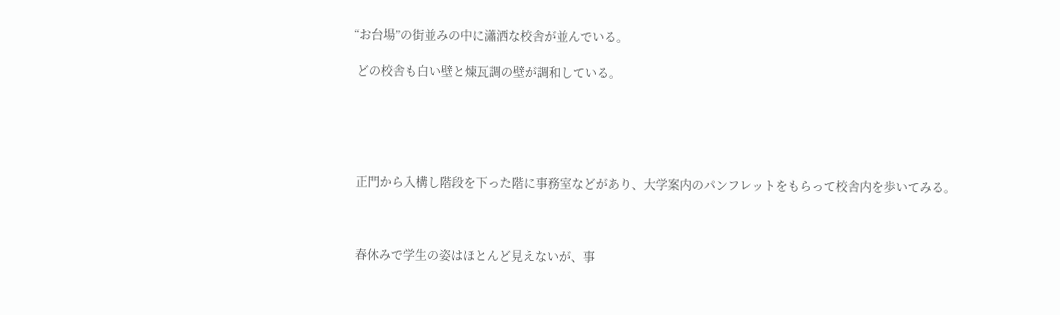“お台場”の街並みの中に瀟洒な校舎が並んでいる。

 どの校舎も白い壁と煉瓦調の壁が調和している。





 正門から入構し階段を下った階に事務室などがあり、大学案内のパンフレットをもらって校舎内を歩いてみる。



 春休みで学生の姿はほとんど見えないが、事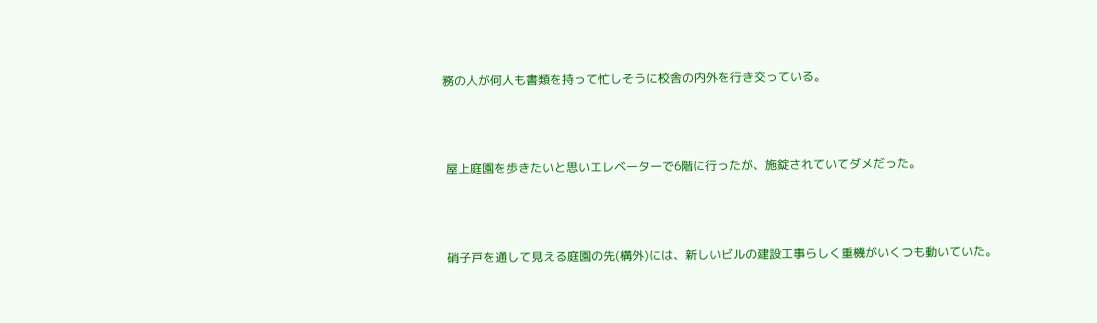務の人が何人も書類を持って忙しそうに校舎の内外を行き交っている。



 屋上庭園を歩きたいと思いエレベーターで6階に行ったが、施錠されていてダメだった。



 硝子戸を通して見える庭園の先(構外)には、新しいビルの建設工事らしく重機がいくつも動いていた。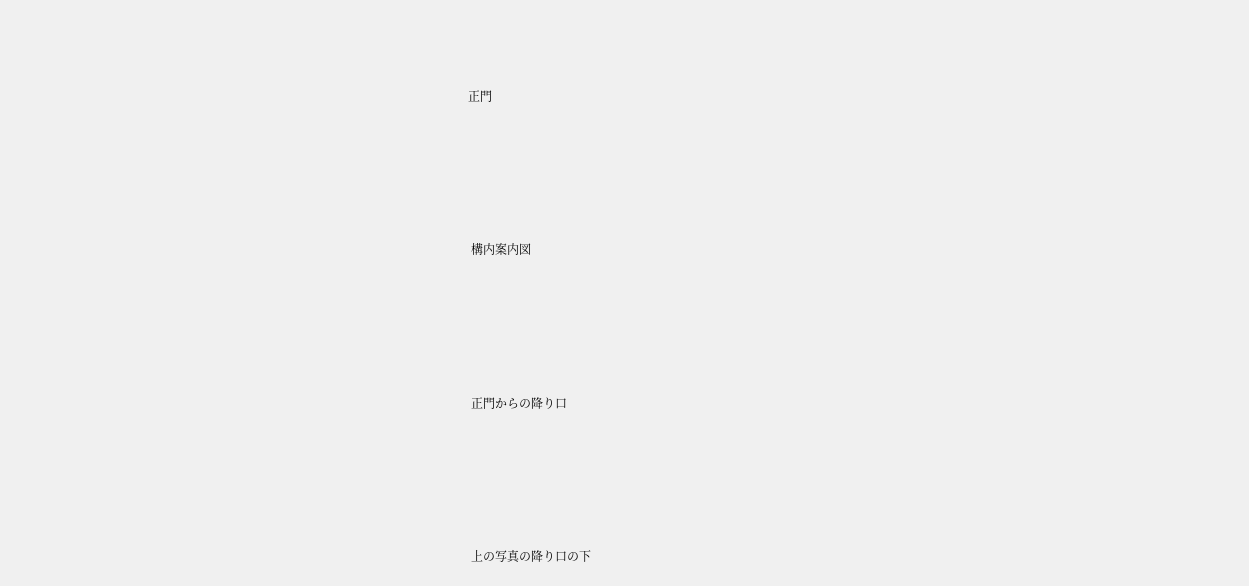正門





 構内案内図





 正門からの降り口





 上の写真の降り口の下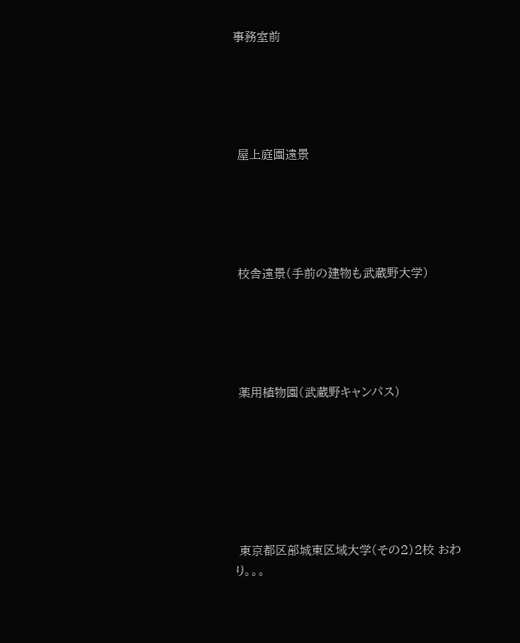事務室前





 屋上庭園遠景





 校舎遠景(手前の建物も武蔵野大学)





 薬用植物園(武蔵野キャンパス)







 東京都区部城東区域大学(その2)2校 おわり。。。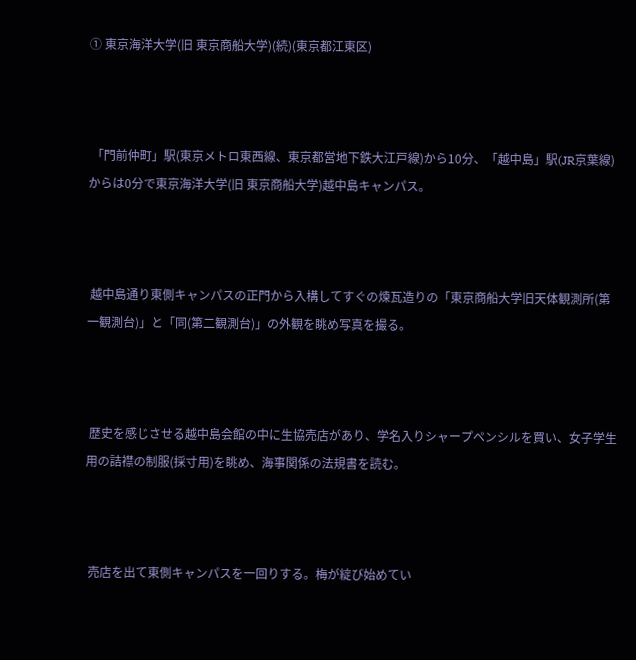① 東京海洋大学(旧 東京商船大学)(続)(東京都江東区)



 「門前仲町」駅(東京メトロ東西線、東京都営地下鉄大江戸線)から10分、「越中島」駅(JR京葉線)からは0分で東京海洋大学(旧 東京商船大学)越中島キャンパス。



 越中島通り東側キャンパスの正門から入構してすぐの煉瓦造りの「東京商船大学旧天体観測所(第一観測台)」と「同(第二観測台)」の外観を眺め写真を撮る。



 歴史を感じさせる越中島会館の中に生協売店があり、学名入りシャープペンシルを買い、女子学生用の詰襟の制服(採寸用)を眺め、海事関係の法規書を読む。



 売店を出て東側キャンパスを一回りする。梅が綻び始めてい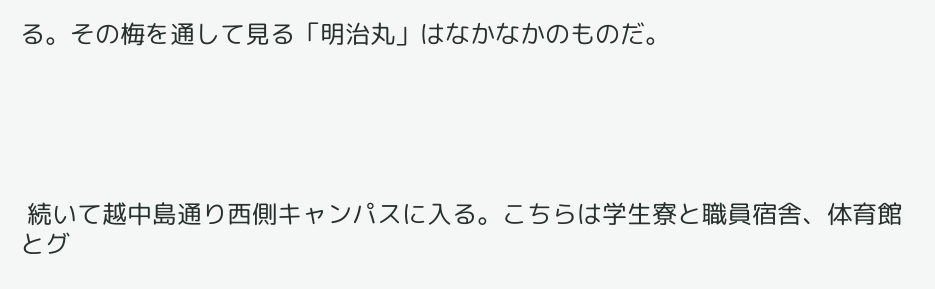る。その梅を通して見る「明治丸」はなかなかのものだ。





 続いて越中島通り西側キャンパスに入る。こちらは学生寮と職員宿舎、体育館とグ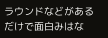ラウンドなどがあるだけで面白みはな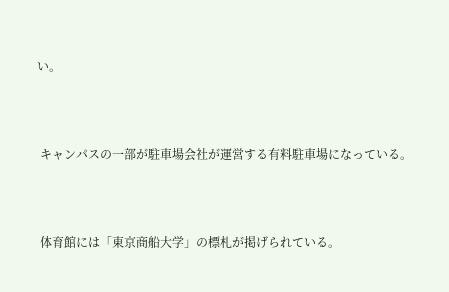い。



 キャンパスの一部が駐車場会社が運営する有料駐車場になっている。



 体育館には「東京商船大学」の標札が掲げられている。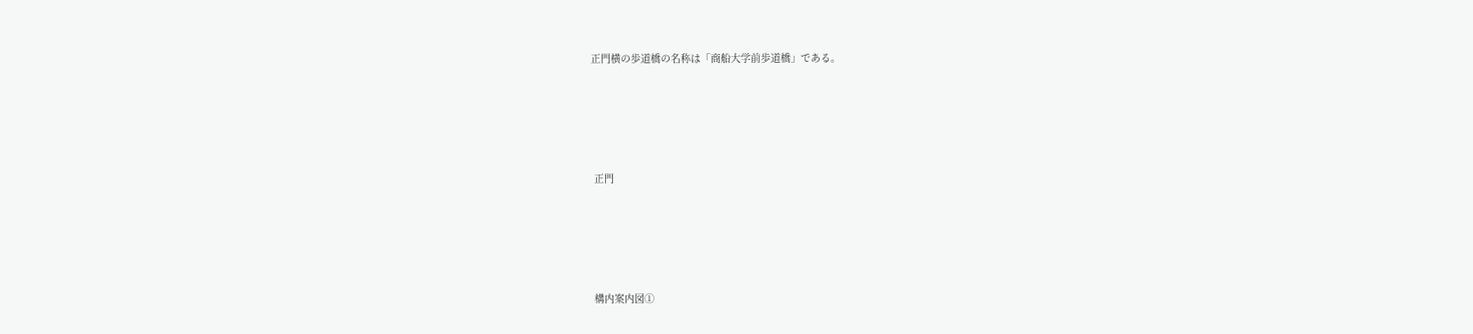正門横の歩道橋の名称は「商船大学前歩道橋」である。





 正門





 構内案内図①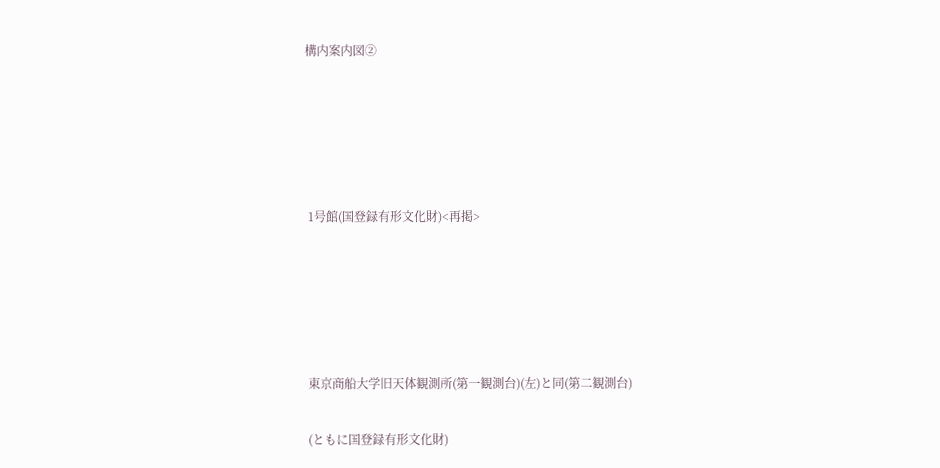構内案内図②





 1号館(国登録有形文化財)<再掲>





 東京商船大学旧天体観測所(第一観測台)(左)と同(第二観測台)

 (ともに国登録有形文化財)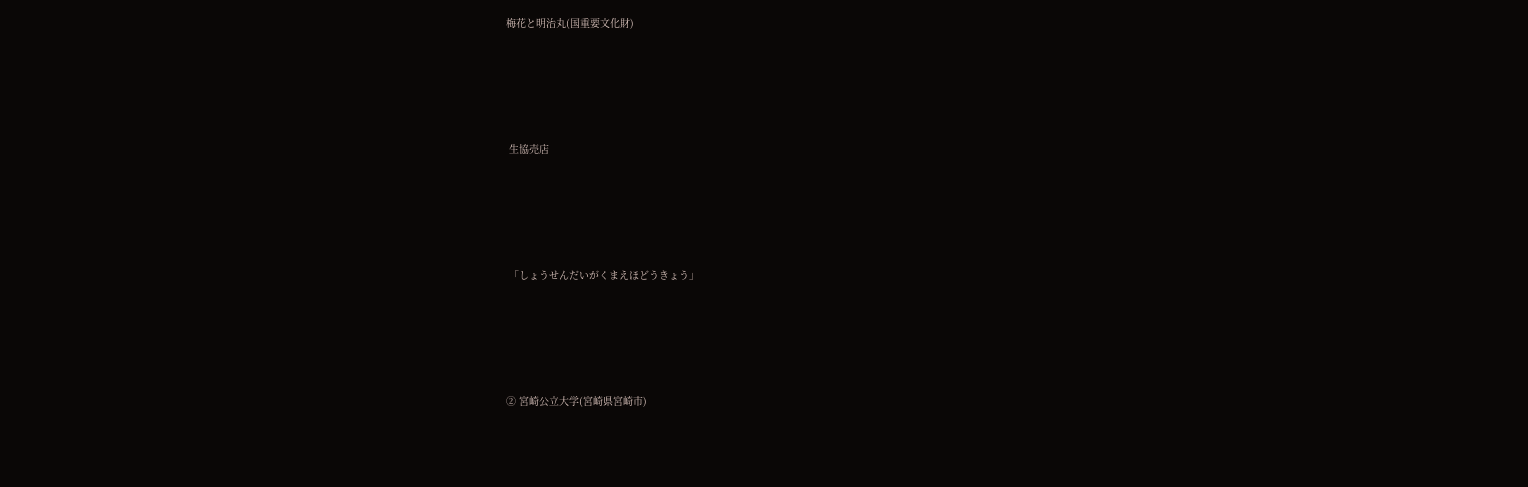梅花と明治丸(国重要文化財)





 生協売店





 「しょうせんだいがくまえほどうきょう」





② 宮崎公立大学(宮崎県宮崎市)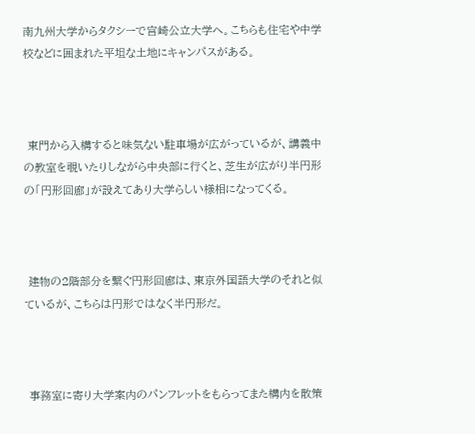南九州大学からタクシーで宮崎公立大学へ。こちらも住宅や中学校などに囲まれた平坦な土地にキャンパスがある。



 東門から入構すると味気ない駐車場が広がっているが、講義中の教室を覗いたりしながら中央部に行くと、芝生が広がり半円形の「円形回廊」が設えてあり大学らしい様相になってくる。



 建物の2階部分を繋ぐ円形回廊は、東京外国語大学のそれと似ているが、こちらは円形ではなく半円形だ。



 事務室に寄り大学案内のパンフレットをもらってまた構内を散策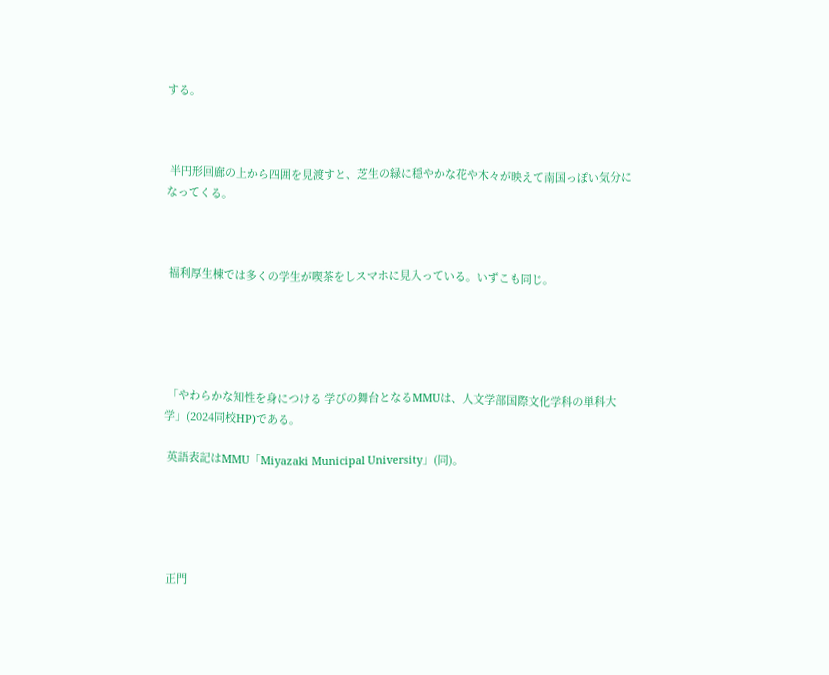する。



 半円形回廊の上から四囲を見渡すと、芝生の緑に穏やかな花や木々が映えて南国っぽい気分になってくる。



 福利厚生棟では多くの学生が喫茶をしスマホに見入っている。いずこも同じ。





 「やわらかな知性を身につける 学びの舞台となるMMUは、人文学部国際文化学科の単科大学」(2024同校HP)である。

 英語表記はMMU「Miyazaki Municipal University」(同)。





 正門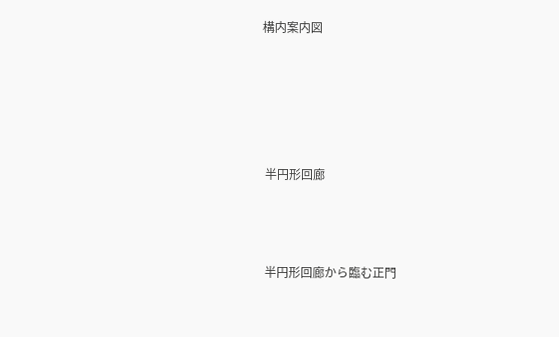構内案内図





 半円形回廊



 半円形回廊から臨む正門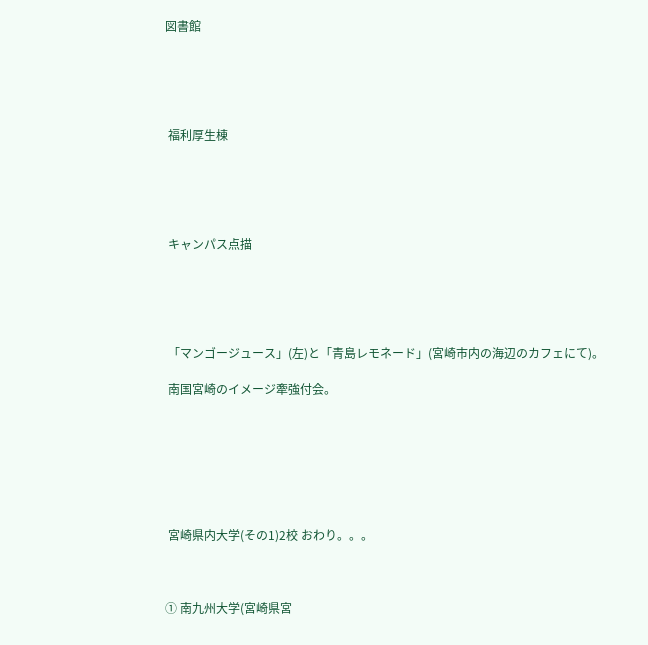図書館





 福利厚生棟





 キャンパス点描





 「マンゴージュース」(左)と「青島レモネード」(宮崎市内の海辺のカフェにて)。

 南国宮崎のイメージ牽強付会。







 宮崎県内大学(その1)2校 おわり。。。



① 南九州大学(宮崎県宮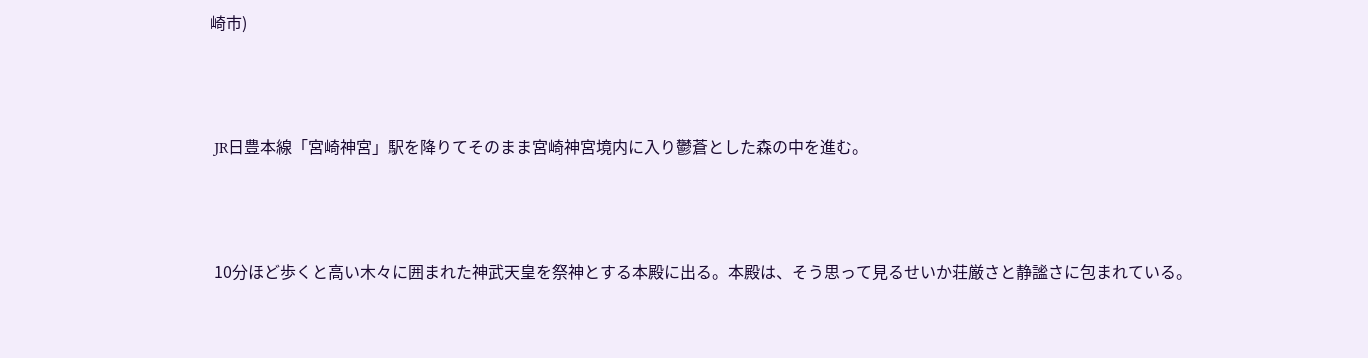崎市)



 JR日豊本線「宮崎神宮」駅を降りてそのまま宮崎神宮境内に入り鬱蒼とした森の中を進む。



 10分ほど歩くと高い木々に囲まれた神武天皇を祭神とする本殿に出る。本殿は、そう思って見るせいか荘厳さと静謐さに包まれている。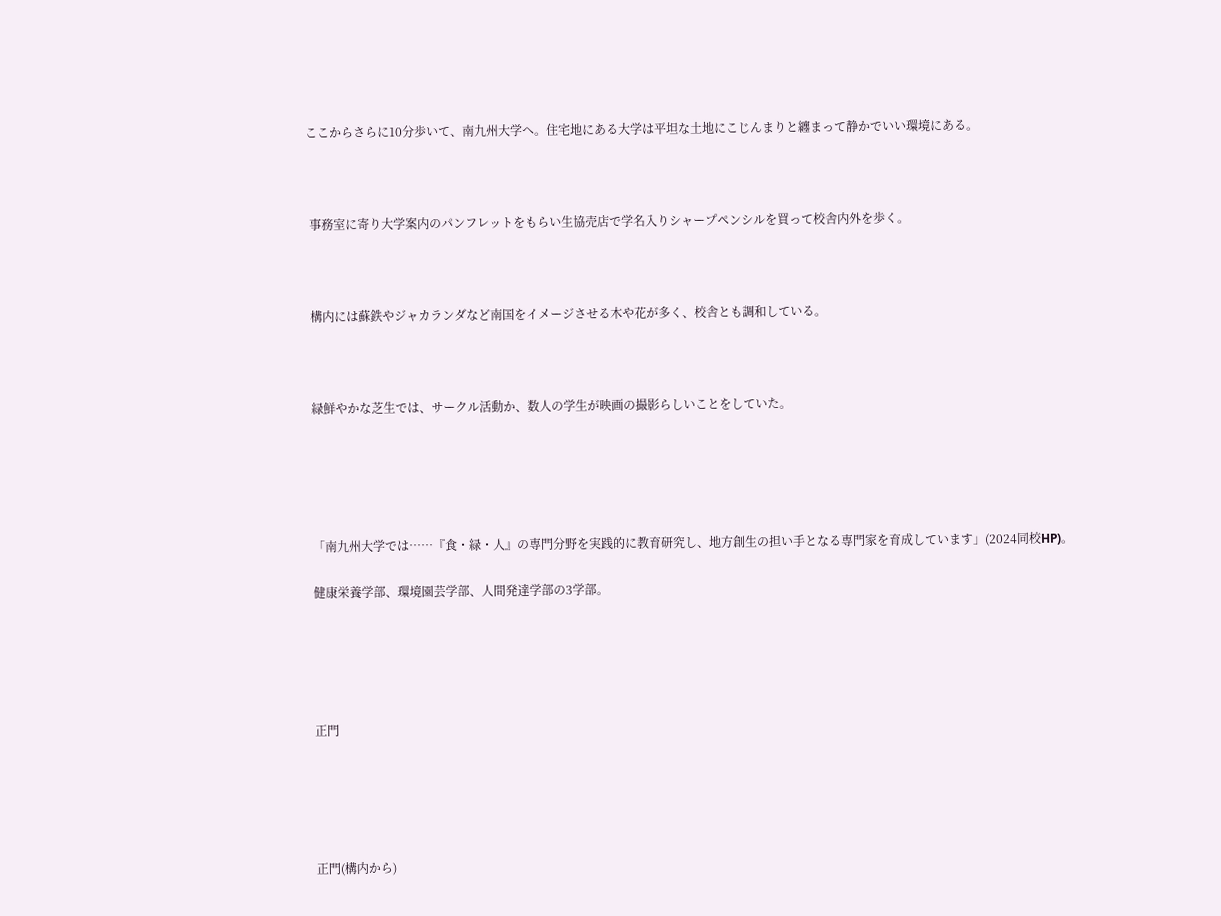ここからさらに10分歩いて、南九州大学へ。住宅地にある大学は平坦な土地にこじんまりと纏まって静かでいい環境にある。



 事務室に寄り大学案内のパンフレットをもらい生協売店で学名入りシャープペンシルを買って校舎内外を歩く。



 構内には蘇鉄やジャカランダなど南国をイメージさせる木や花が多く、校舎とも調和している。



 緑鮮やかな芝生では、サークル活動か、数人の学生が映画の撮影らしいことをしていた。





 「南九州大学では……『食・緑・人』の専門分野を実践的に教育研究し、地方創生の担い手となる専門家を育成しています」(2024同校HP)。

 健康栄養学部、環境園芸学部、人間発達学部の3学部。





 正門





 正門(構内から)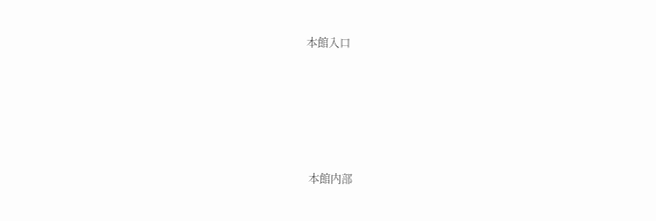本館入口





 本館内部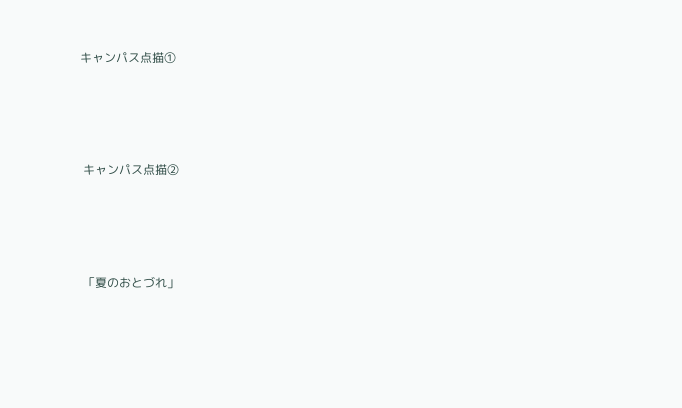キャンパス点描①





 キャンパス点描②





 「夏のおとづれ」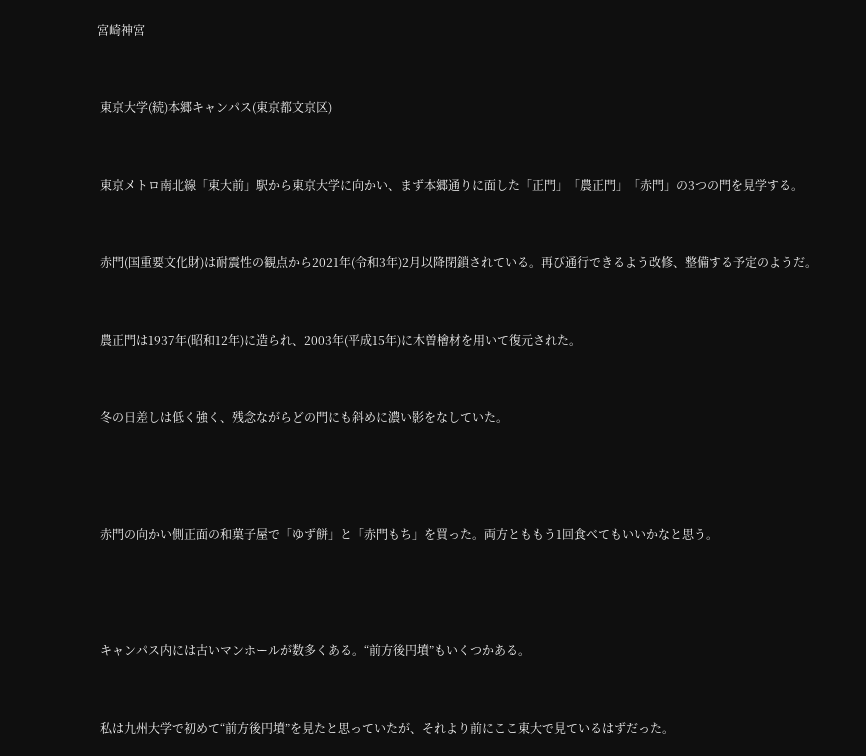宮崎神宮



 東京大学(続)本郷キャンパス(東京都文京区)



 東京メトロ南北線「東大前」駅から東京大学に向かい、まず本郷通りに面した「正門」「農正門」「赤門」の3つの門を見学する。



 赤門(国重要文化財)は耐震性の観点から2021年(令和3年)2月以降閉鎖されている。再び通行できるよう改修、整備する予定のようだ。



 農正門は1937年(昭和12年)に造られ、2003年(平成15年)に木曽檜材を用いて復元された。



 冬の日差しは低く強く、残念ながらどの門にも斜めに濃い影をなしていた。





 赤門の向かい側正面の和菓子屋で「ゆず餅」と「赤門もち」を買った。両方とももう1回食べてもいいかなと思う。





 キャンパス内には古いマンホールが数多くある。“前方後円墳”もいくつかある。



 私は九州大学で初めて“前方後円墳”を見たと思っていたが、それより前にここ東大で見ているはずだった。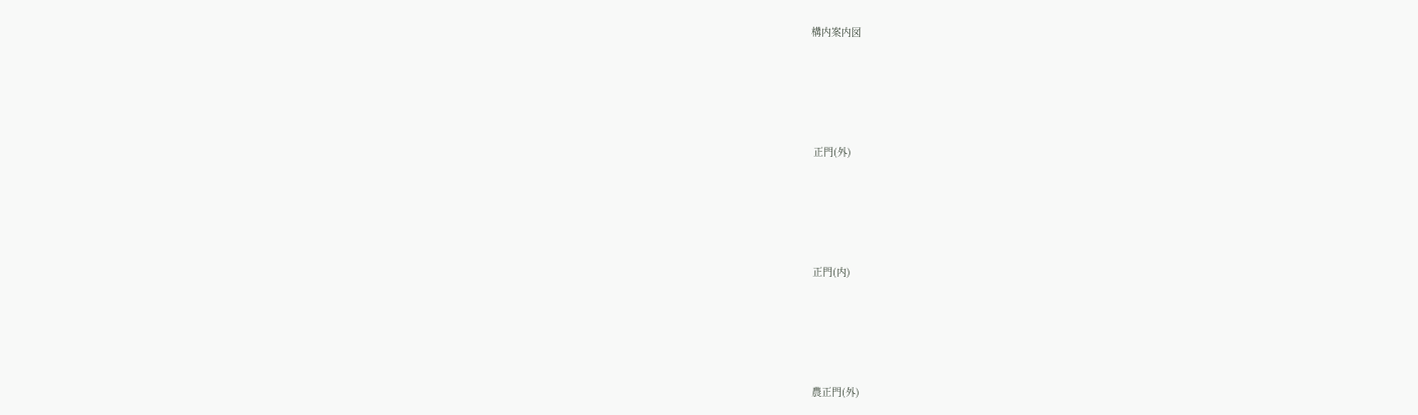構内案内図





 正門(外)





 正門(内)





 農正門(外)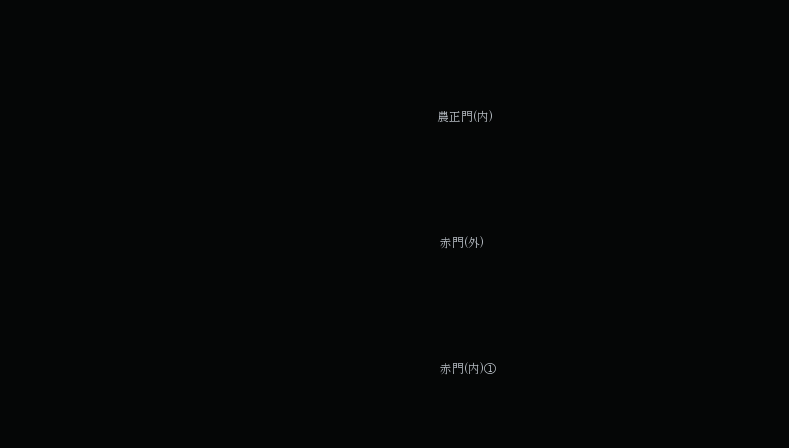農正門(内)





 赤門(外)





 赤門(内)①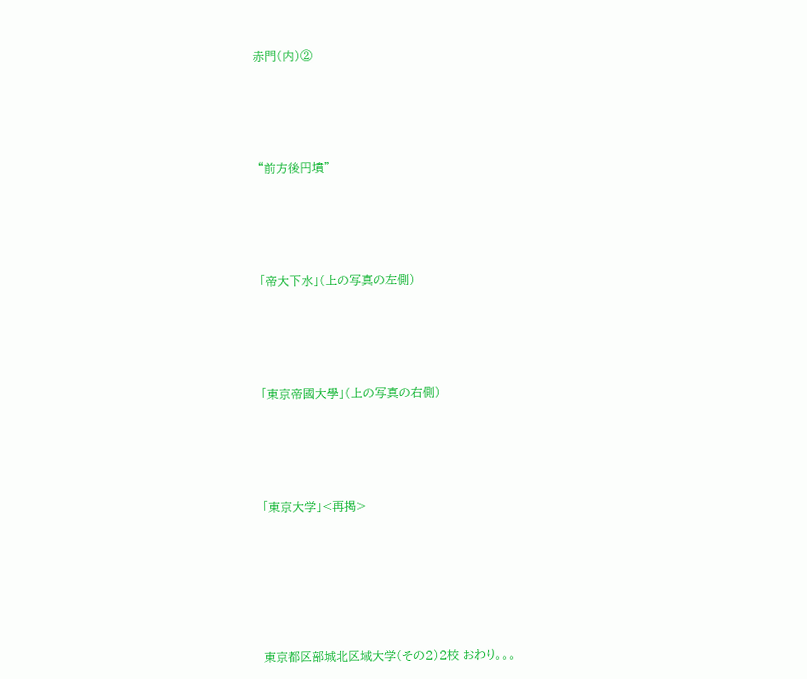赤門(内)②





 “前方後円墳”





 「帝大下水」(上の写真の左側)





 「東京帝國大學」(上の写真の右側)





 「東京大学」<再掲>







 東京都区部城北区域大学(その2)2校 おわり。。。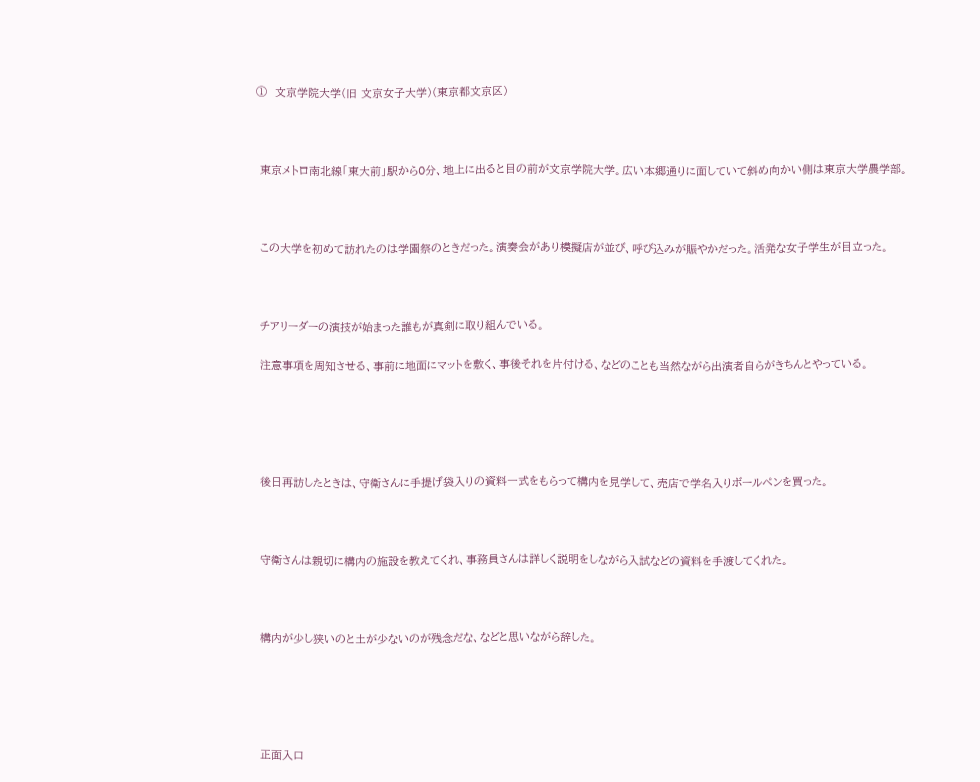①  文京学院大学(旧 文京女子大学)(東京都文京区)



 東京メトロ南北線「東大前」駅から0分、地上に出ると目の前が文京学院大学。広い本郷通りに面していて斜め向かい側は東京大学農学部。



 この大学を初めて訪れたのは学園祭のときだった。演奏会があり模擬店が並び、呼び込みが賑やかだった。活発な女子学生が目立った。



 チアリーダーの演技が始まった誰もが真剣に取り組んでいる。

 注意事項を周知させる、事前に地面にマットを敷く、事後それを片付ける、などのことも当然ながら出演者自らがきちんとやっている。





 後日再訪したときは、守衛さんに手提げ袋入りの資料一式をもらって構内を見学して、売店で学名入りボールペンを買った。



 守衛さんは親切に構内の施設を教えてくれ、事務員さんは詳しく説明をしながら入試などの資料を手渡してくれた。



 構内が少し狭いのと土が少ないのが残念だな、などと思いながら辞した。





 正面入口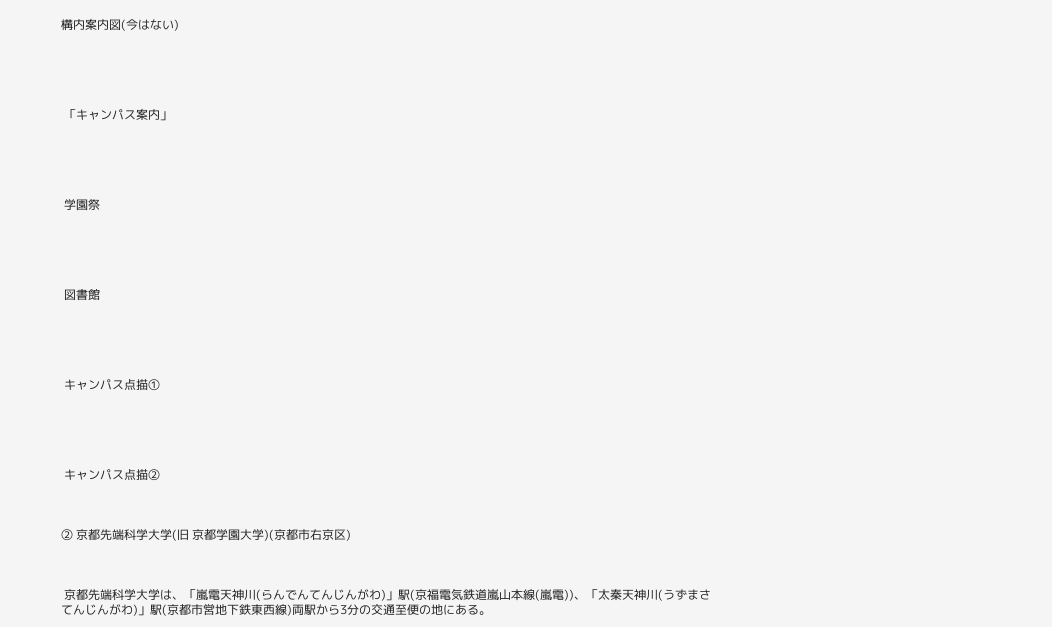構内案内図(今はない)





 「キャンパス案内」





 学園祭





 図書館





 キャンパス点描①





 キャンパス点描②



② 京都先端科学大学(旧 京都学園大学)(京都市右京区)



 京都先端科学大学は、「嵐電天神川(らんでんてんじんがわ)」駅(京福電気鉄道嵐山本線(嵐電))、「太秦天神川(うずまさてんじんがわ)」駅(京都市営地下鉄東西線)両駅から3分の交通至便の地にある。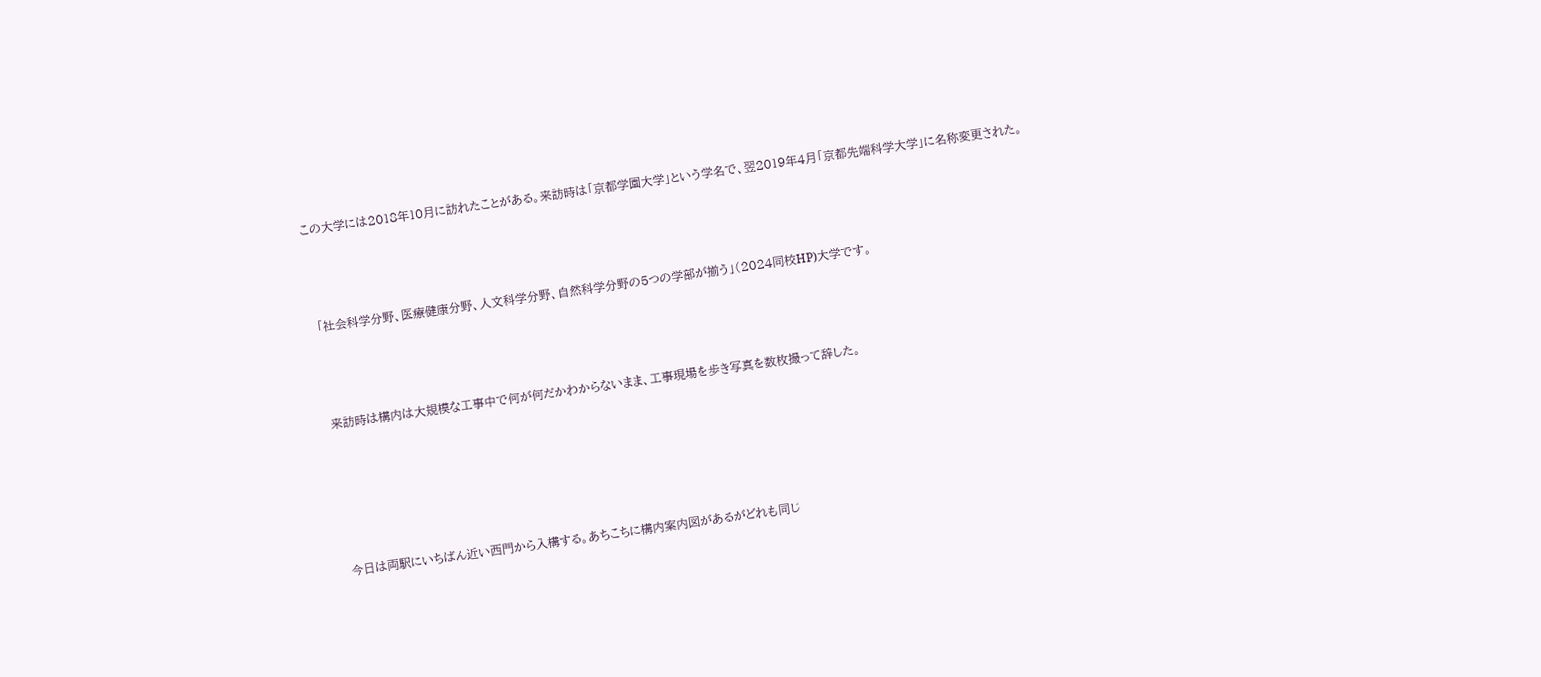この大学には2018年10月に訪れたことがある。来訪時は「京都学園大学」という学名で、翌2019年4月「京都先端科学大学」に名称変更された。



 「社会科学分野、医療健康分野、人文科学分野、自然科学分野の5つの学部が揃う」(2024同校HP)大学です。



 来訪時は構内は大規模な工事中で何が何だかわからないまま、工事現場を歩き写真を数枚撮って辞した。





 今日は両駅にいちばん近い西門から入構する。あちこちに構内案内図があるがどれも同じ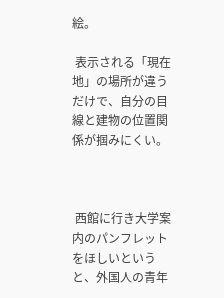絵。

 表示される「現在地」の場所が違うだけで、自分の目線と建物の位置関係が掴みにくい。



 西館に行き大学案内のパンフレットをほしいというと、外国人の青年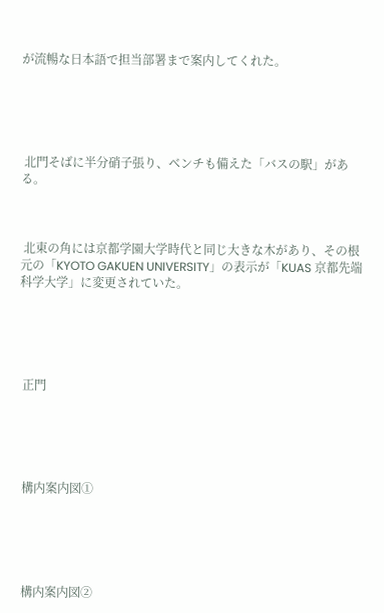が流暢な日本語で担当部署まで案内してくれた。





 北門そばに半分硝子張り、ベンチも備えた「バスの駅」がある。



 北東の角には京都学園大学時代と同じ大きな木があり、その根元の「KYOTO GAKUEN UNIVERSITY」の表示が「KUAS 京都先端科学大学」に変更されていた。





 正門





 構内案内図①





 構内案内図②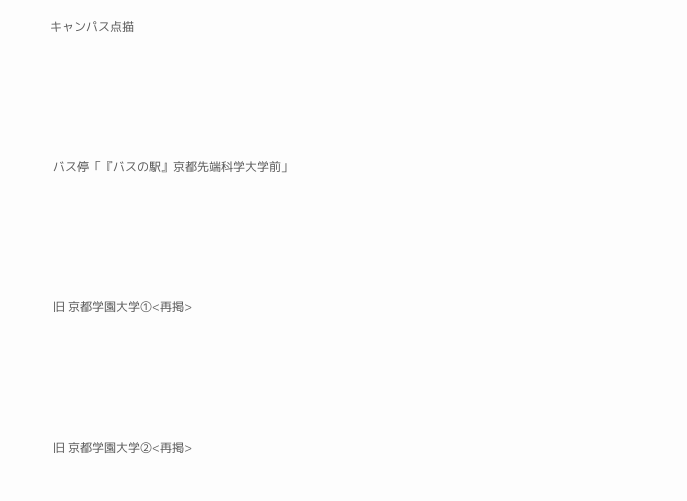キャンパス点描





 バス停「『バスの駅』京都先端科学大学前」





 旧 京都学園大学①<再掲>





 旧 京都学園大学②<再掲>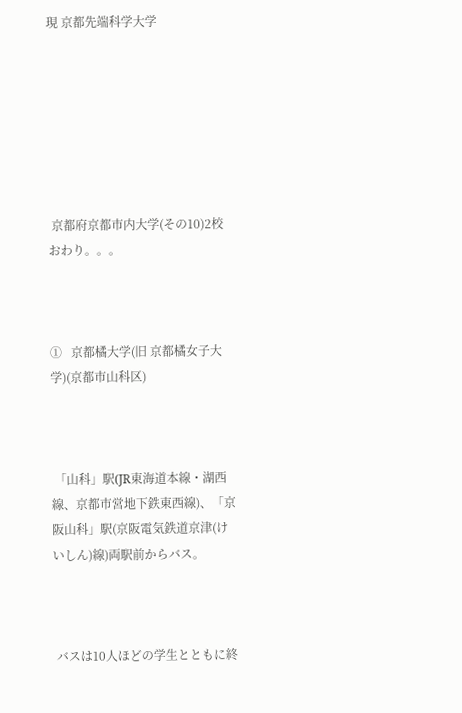現 京都先端科学大学







 京都府京都市内大学(その10)2校 おわり。。。



①   京都橘大学(旧 京都橘女子大学)(京都市山科区)



 「山科」駅(JR東海道本線・湖西線、京都市営地下鉄東西線)、「京阪山科」駅(京阪電気鉄道京津(けいしん)線)両駅前からバス。



 バスは10人ほどの学生とともに終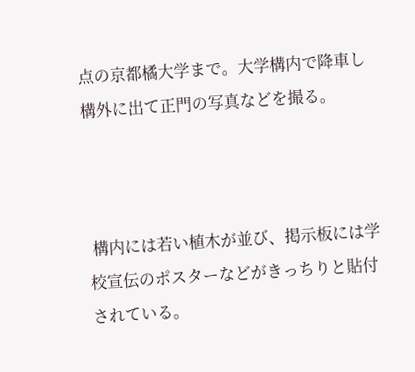点の京都橘大学まで。大学構内で降車し構外に出て正門の写真などを撮る。



 構内には若い植木が並び、掲示板には学校宣伝のポスターなどがきっちりと貼付されている。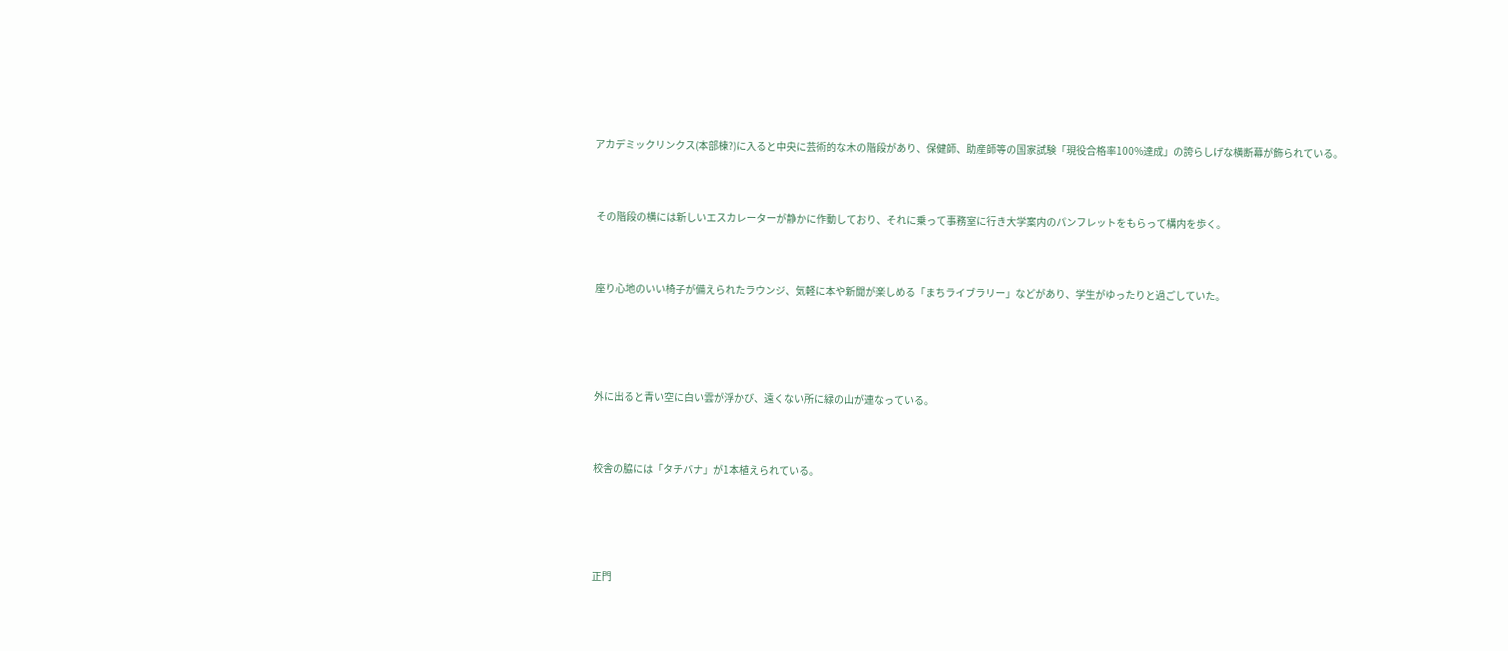アカデミックリンクス(本部棟?)に入ると中央に芸術的な木の階段があり、保健師、助産師等の国家試験「現役合格率100%達成」の誇らしげな横断幕が飾られている。



 その階段の横には新しいエスカレーターが静かに作動しており、それに乗って事務室に行き大学案内のパンフレットをもらって構内を歩く。



 座り心地のいい椅子が備えられたラウンジ、気軽に本や新聞が楽しめる「まちライブラリー」などがあり、学生がゆったりと過ごしていた。





 外に出ると青い空に白い雲が浮かび、遠くない所に緑の山が連なっている。



 校舎の脇には「タチバナ」が1本植えられている。





 正門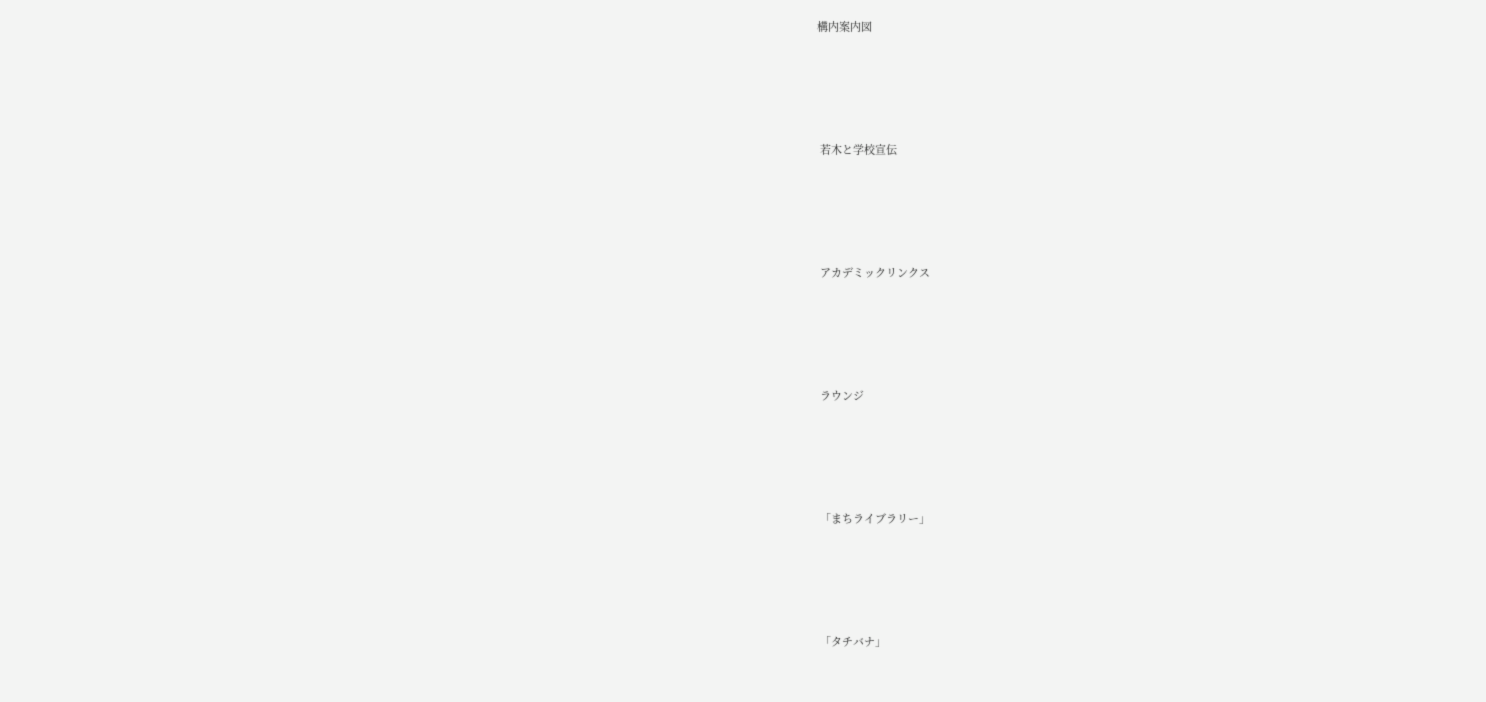構内案内図





 若木と学校宣伝





 アカデミックリンクス





 ラウンジ





 「まちライブラリー」





 「タチバナ」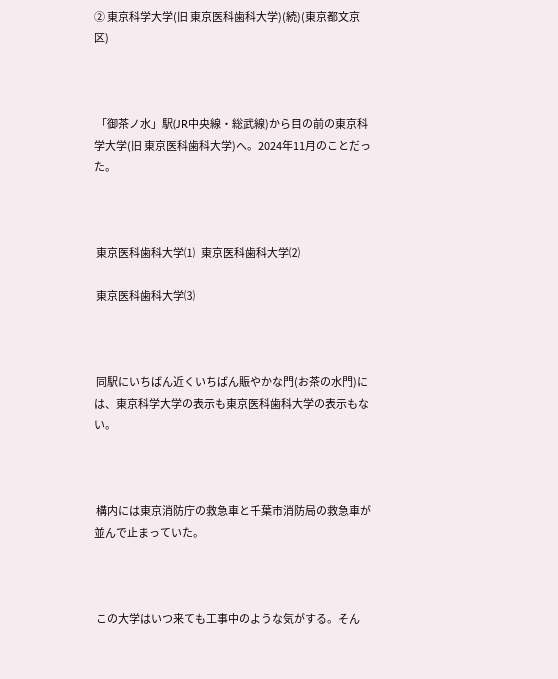② 東京科学大学(旧 東京医科歯科大学)(続)(東京都文京区)



 「御茶ノ水」駅(JR中央線・総武線)から目の前の東京科学大学(旧 東京医科歯科大学)へ。2024年11月のことだった。



 東京医科歯科大学⑴   東京医科歯科大学⑵

 東京医科歯科大学⑶



 同駅にいちばん近くいちばん賑やかな門(お茶の水門)には、東京科学大学の表示も東京医科歯科大学の表示もない。



 構内には東京消防庁の救急車と千葉市消防局の救急車が並んで止まっていた。



 この大学はいつ来ても工事中のような気がする。そん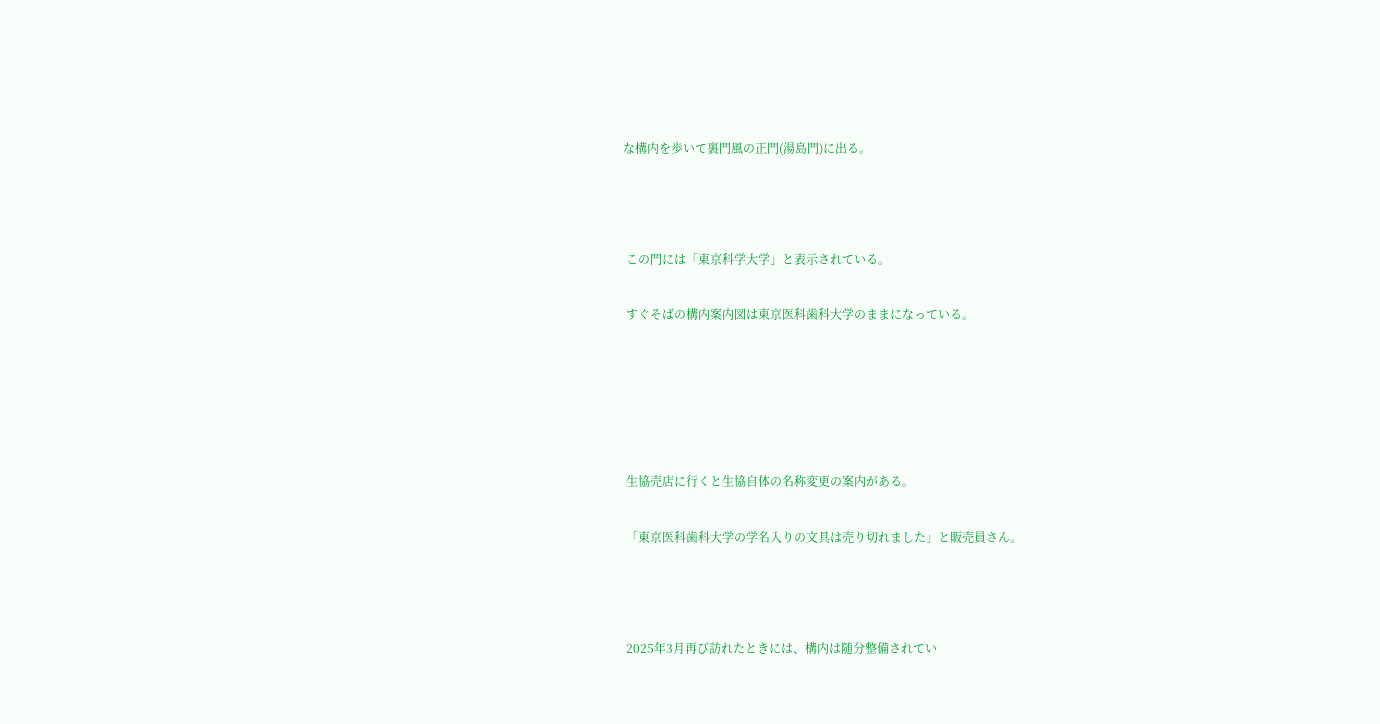な構内を歩いて裏門風の正門(湯島門)に出る。



 この門には「東京科学大学」と表示されている。

 すぐそばの構内案内図は東京医科歯科大学のままになっている。





 生協売店に行くと生協自体の名称変更の案内がある。

 「東京医科歯科大学の学名入りの文具は売り切れました」と販売員さん。



 2025年3月再び訪れたときには、構内は随分整備されてい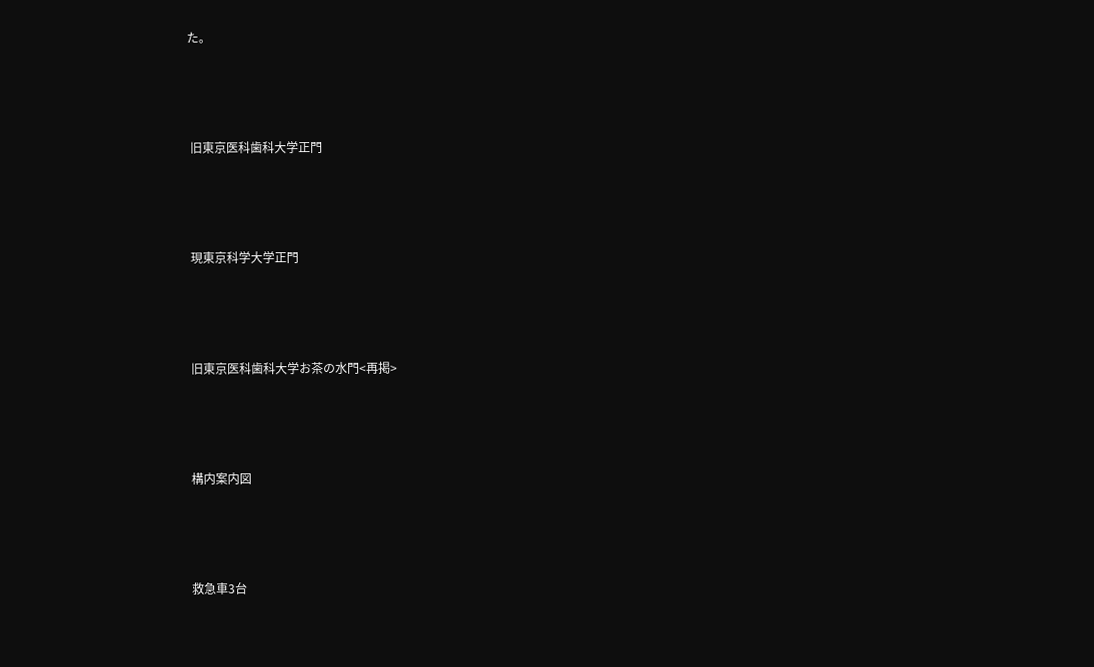た。





 旧東京医科歯科大学正門





 現東京科学大学正門





 旧東京医科歯科大学お茶の水門<再掲>





 構内案内図





 救急車3台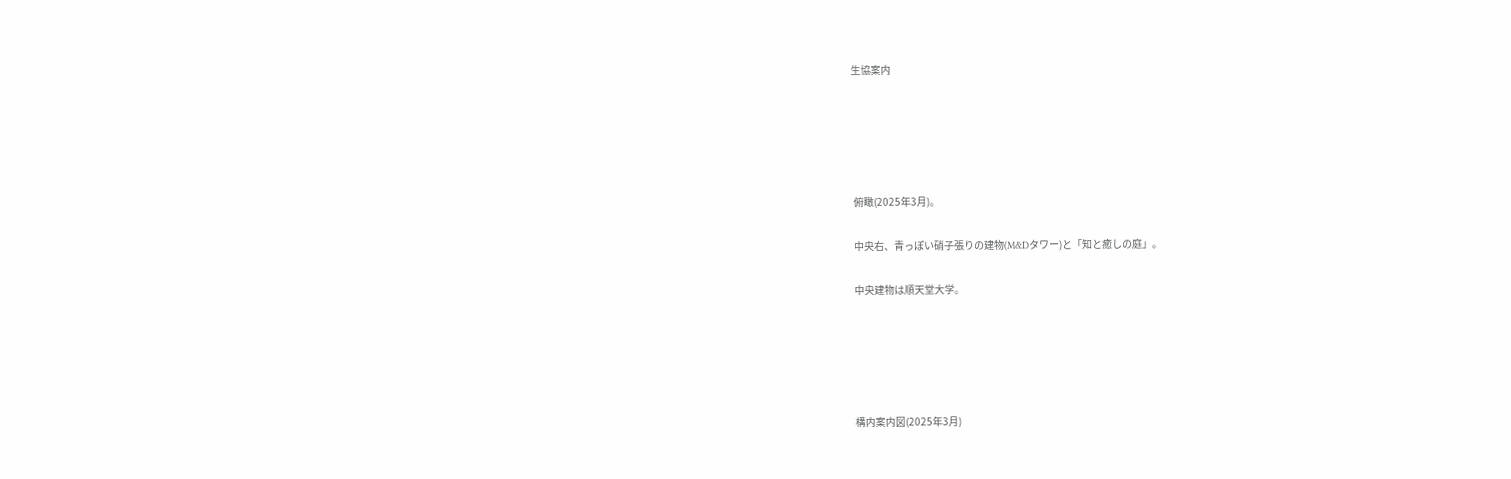生協案内





 俯瞰(2025年3月)。

 中央右、青っぽい硝子張りの建物(M&Dタワー)と「知と癒しの庭」。

 中央建物は順天堂大学。





 構内案内図(2025年3月)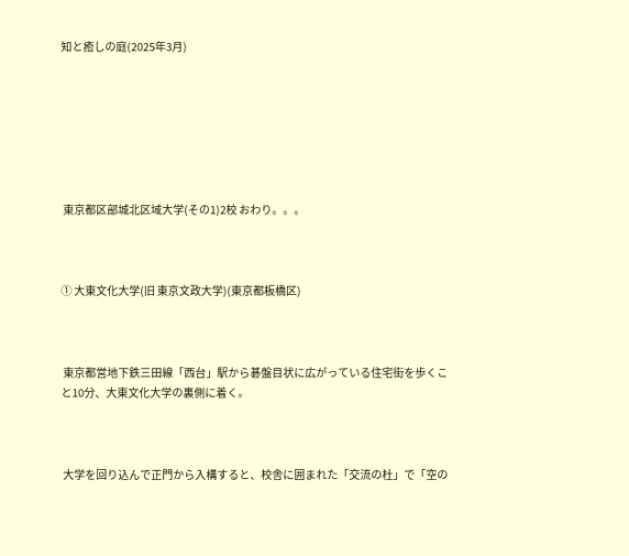知と癒しの庭(2025年3月)







 東京都区部城北区域大学(その1)2校 おわり。。。



① 大東文化大学(旧 東京文政大学)(東京都板橋区)



 東京都営地下鉄三田線「西台」駅から碁盤目状に広がっている住宅街を歩くこと10分、大東文化大学の裏側に着く。



 大学を回り込んで正門から入構すると、校舎に囲まれた「交流の杜」で「空の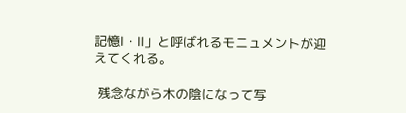記憶Ⅰ・Ⅱ」と呼ばれるモニュメントが迎えてくれる。

 残念ながら木の陰になって写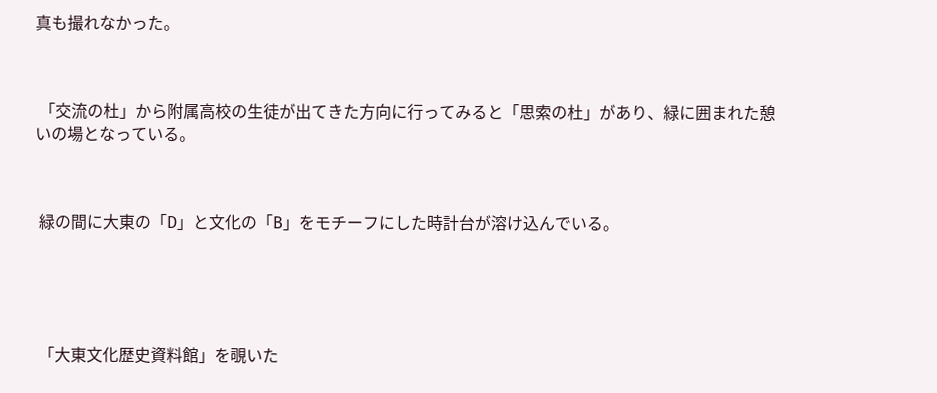真も撮れなかった。



 「交流の杜」から附属高校の生徒が出てきた方向に行ってみると「思索の杜」があり、緑に囲まれた憩いの場となっている。



 緑の間に大東の「D」と文化の「B」をモチーフにした時計台が溶け込んでいる。





 「大東文化歴史資料館」を覗いた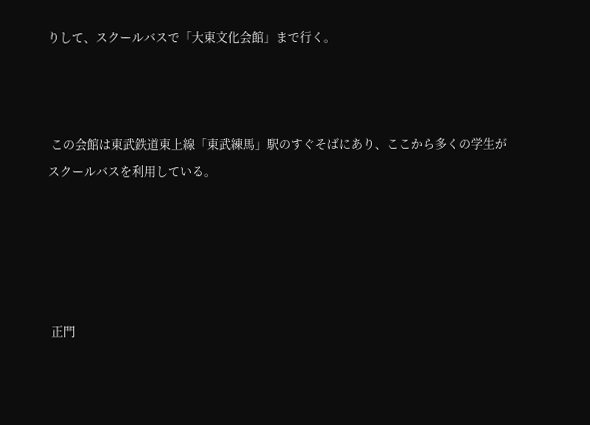りして、スクールバスで「大東文化会館」まで行く。



 この会館は東武鉄道東上線「東武練馬」駅のすぐそばにあり、ここから多くの学生がスクールバスを利用している。





 正門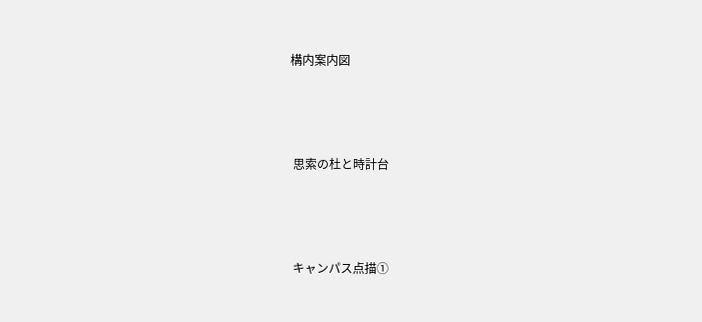構内案内図





 思索の杜と時計台





 キャンパス点描①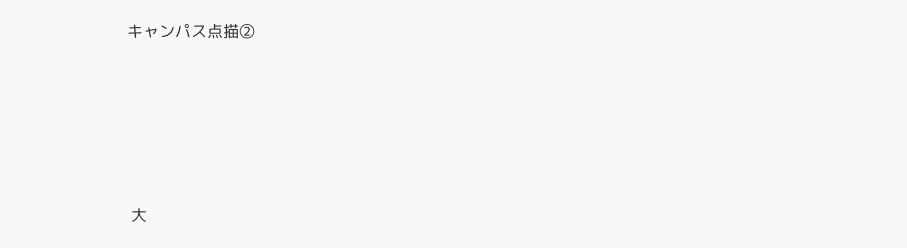キャンパス点描②





 大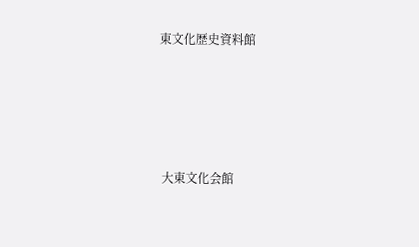東文化歴史資料館





 大東文化会館